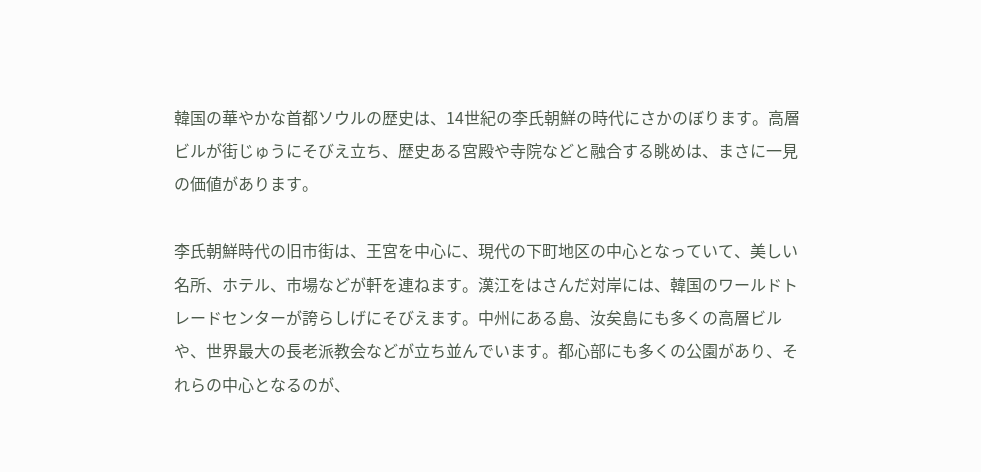韓国の華やかな首都ソウルの歴史は、14世紀の李氏朝鮮の時代にさかのぼります。高層ビルが街じゅうにそびえ立ち、歴史ある宮殿や寺院などと融合する眺めは、まさに一見の価値があります。

李氏朝鮮時代の旧市街は、王宮を中心に、現代の下町地区の中心となっていて、美しい名所、ホテル、市場などが軒を連ねます。漢江をはさんだ対岸には、韓国のワールドトレードセンターが誇らしげにそびえます。中州にある島、汝矣島にも多くの高層ビルや、世界最大の長老派教会などが立ち並んでいます。都心部にも多くの公園があり、それらの中心となるのが、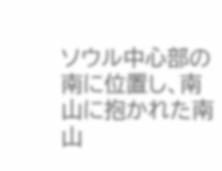ソウル中心部の南に位置し、南山に抱かれた南山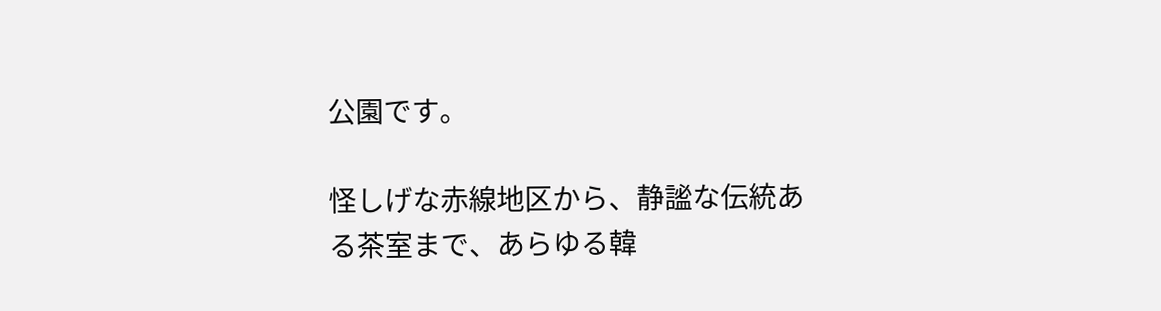公園です。

怪しげな赤線地区から、静謐な伝統ある茶室まで、あらゆる韓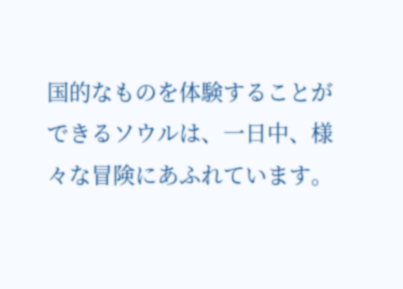国的なものを体験することができるソウルは、一日中、様々な冒険にあふれています。